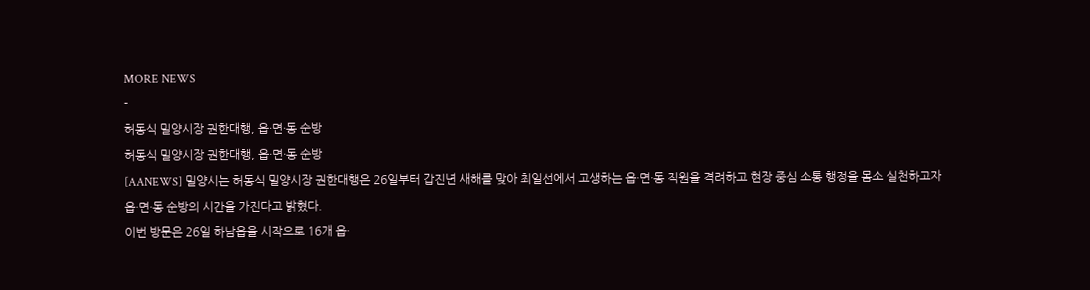MORE NEWS
-
허동식 밀양시장 권한대행, 읍·면·동 순방
허동식 밀양시장 권한대행, 읍·면·동 순방
[AANEWS] 밀양시는 허동식 밀양시장 권한대행은 26일부터 갑진년 새해를 맞아 최일선에서 고생하는 읍·면·동 직원을 격려하고 현장 중심 소통 행정을 몸소 실천하고자 읍·면·동 순방의 시간을 가진다고 밝혔다.
이번 방문은 26일 하남읍을 시작으로 16개 읍·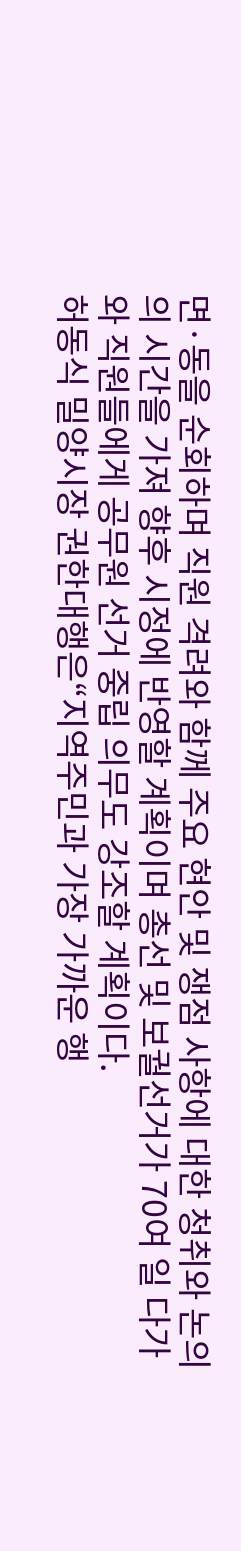면·동을 순회하며 직원 격려와 함께 주요 현안 및 쟁점 사항에 대한 청취와 논의의 시간을 가져 향후 시정에 반영할 계획이며 총선 및 보궐선거가 70여 일 다가와 직원들에게 공무원 선거 중립 의무도 강조할 계획이다.
허동식 밀양시장 권한대행은“지역주민과 가장 가까운 행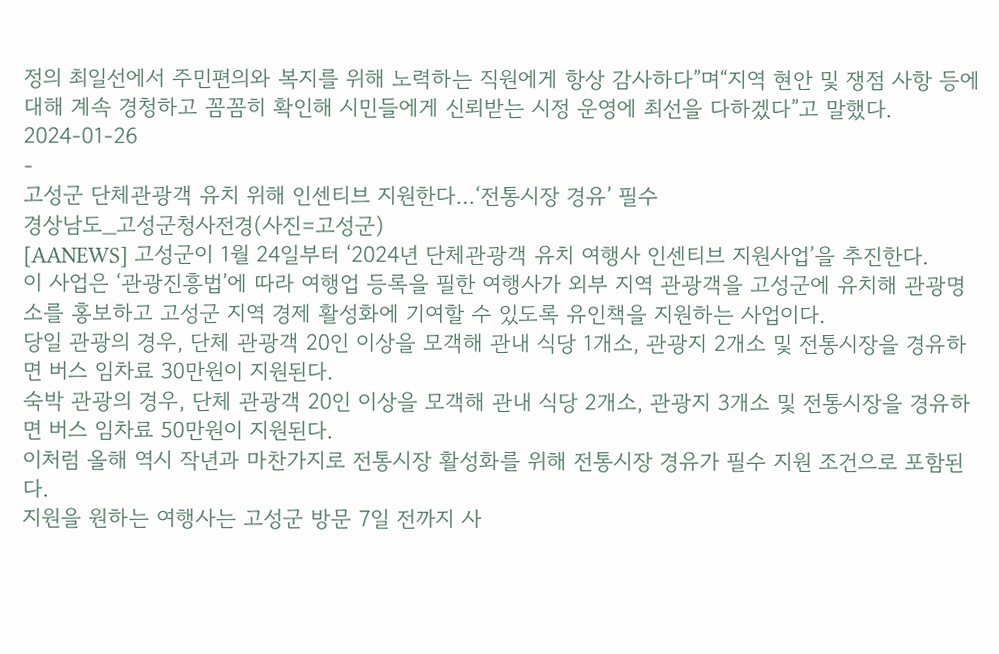정의 최일선에서 주민편의와 복지를 위해 노력하는 직원에게 항상 감사하다”며“지역 현안 및 쟁점 사항 등에 대해 계속 경청하고 꼼꼼히 확인해 시민들에게 신뢰받는 시정 운영에 최선을 다하겠다”고 말했다.
2024-01-26
-
고성군 단체관광객 유치 위해 인센티브 지원한다…‘전통시장 경유’ 필수
경상남도_고성군청사전경(사진=고성군)
[AANEWS] 고성군이 1월 24일부터 ‘2024년 단체관광객 유치 여행사 인센티브 지원사업’을 추진한다.
이 사업은 ‘관광진흥법’에 따라 여행업 등록을 필한 여행사가 외부 지역 관광객을 고성군에 유치해 관광명소를 홍보하고 고성군 지역 경제 활성화에 기여할 수 있도록 유인책을 지원하는 사업이다.
당일 관광의 경우, 단체 관광객 20인 이상을 모객해 관내 식당 1개소, 관광지 2개소 및 전통시장을 경유하면 버스 임차료 30만원이 지원된다.
숙박 관광의 경우, 단체 관광객 20인 이상을 모객해 관내 식당 2개소, 관광지 3개소 및 전통시장을 경유하면 버스 임차료 50만원이 지원된다.
이처럼 올해 역시 작년과 마찬가지로 전통시장 활성화를 위해 전통시장 경유가 필수 지원 조건으로 포함된다.
지원을 원하는 여행사는 고성군 방문 7일 전까지 사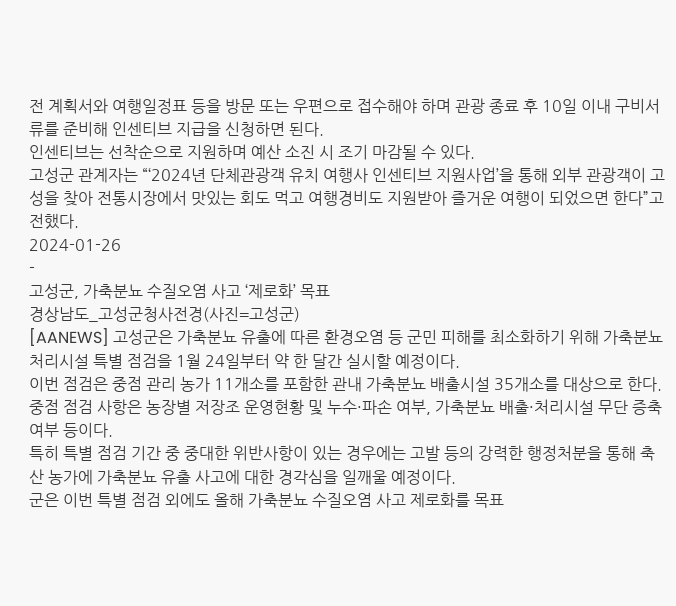전 계획서와 여행일정표 등을 방문 또는 우편으로 접수해야 하며 관광 종료 후 10일 이내 구비서류를 준비해 인센티브 지급을 신청하면 된다.
인센티브는 선착순으로 지원하며 예산 소진 시 조기 마감될 수 있다.
고성군 관계자는 “‘2024년 단체관광객 유치 여행사 인센티브 지원사업’을 통해 외부 관광객이 고성을 찾아 전통시장에서 맛있는 회도 먹고 여행경비도 지원받아 즐거운 여행이 되었으면 한다”고 전했다.
2024-01-26
-
고성군, 가축분뇨 수질오염 사고 ‘제로화’ 목표
경상남도_고성군청사전경(사진=고성군)
[AANEWS] 고성군은 가축분뇨 유출에 따른 환경오염 등 군민 피해를 최소화하기 위해 가축분뇨 처리시설 특별 점검을 1월 24일부터 약 한 달간 실시할 예정이다.
이번 점검은 중점 관리 농가 11개소를 포함한 관내 가축분뇨 배출시설 35개소를 대상으로 한다.
중점 점검 사항은 농장별 저장조 운영현황 및 누수·파손 여부, 가축분뇨 배출·처리시설 무단 증축 여부 등이다.
특히 특별 점검 기간 중 중대한 위반사항이 있는 경우에는 고발 등의 강력한 행정처분을 통해 축산 농가에 가축분뇨 유출 사고에 대한 경각심을 일깨울 예정이다.
군은 이번 특별 점검 외에도 올해 가축분뇨 수질오염 사고 제로화를 목표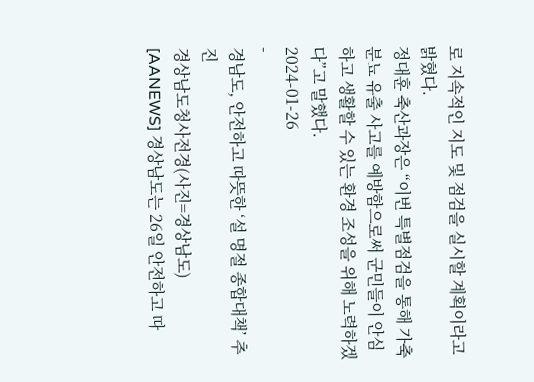로 지속적인 지도 및 점검을 실시할 계획이라고 밝혔다.
정대훈 축산과장은 “이번 특별점검을 통해 가축분뇨 유출 사고를 예방함으로써 군민들이 안심하고 생활할 수 있는 환경 조성을 위해 노력하겠다”고 말했다.
2024-01-26
-
경남도, 안전하고 따뜻한 ‘설 명절 종합대책’ 추진
경상남도청사전경(사진=경상남도)
[AANEWS] 경상남도는 26일 안전하고 따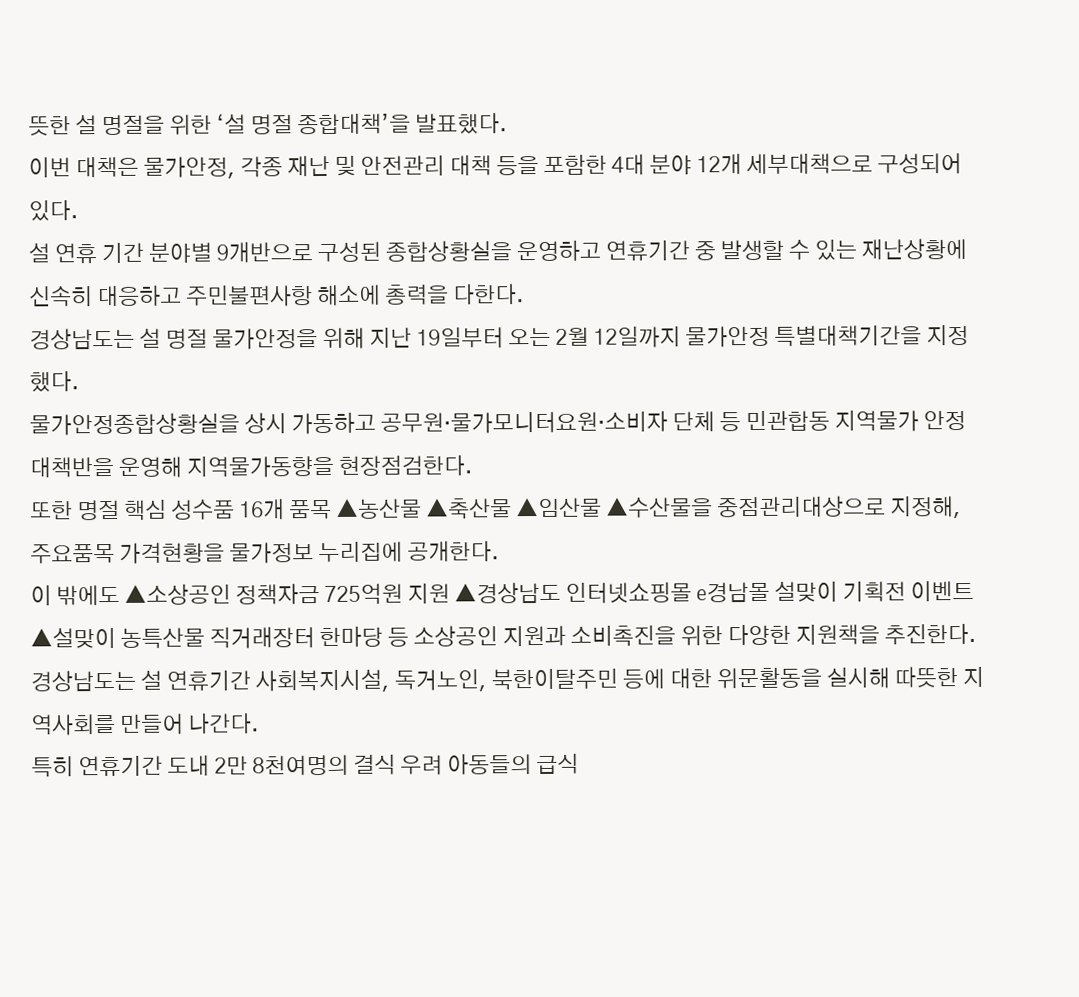뜻한 설 명절을 위한 ‘설 명절 종합대책’을 발표했다.
이번 대책은 물가안정, 각종 재난 및 안전관리 대책 등을 포함한 4대 분야 12개 세부대책으로 구성되어 있다.
설 연휴 기간 분야별 9개반으로 구성된 종합상황실을 운영하고 연휴기간 중 발생할 수 있는 재난상황에 신속히 대응하고 주민불편사항 해소에 총력을 다한다.
경상남도는 설 명절 물가안정을 위해 지난 19일부터 오는 2월 12일까지 물가안정 특별대책기간을 지정했다.
물가안정종합상황실을 상시 가동하고 공무원·물가모니터요원·소비자 단체 등 민관합동 지역물가 안정대책반을 운영해 지역물가동향을 현장점검한다.
또한 명절 핵심 성수품 16개 품목 ▲농산물 ▲축산물 ▲임산물 ▲수산물을 중점관리대상으로 지정해, 주요품목 가격현황을 물가정보 누리집에 공개한다.
이 밖에도 ▲소상공인 정책자금 725억원 지원 ▲경상남도 인터넷쇼핑몰 e경남몰 설맞이 기획전 이벤트 ▲설맞이 농특산물 직거래장터 한마당 등 소상공인 지원과 소비촉진을 위한 다양한 지원책을 추진한다.
경상남도는 설 연휴기간 사회복지시설, 독거노인, 북한이탈주민 등에 대한 위문활동을 실시해 따뜻한 지역사회를 만들어 나간다.
특히 연휴기간 도내 2만 8천여명의 결식 우려 아동들의 급식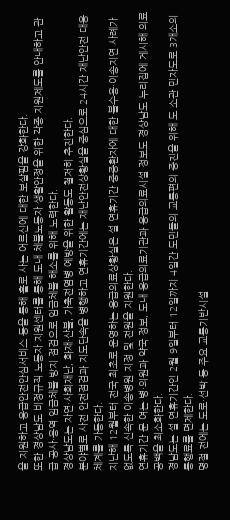을 지원하고 응급안전안심서비스 등을 통해 홀로 사는 어르신에 대한 보살핌을 강화한다.
또한 경상남도 비정규직 노동자 지원센터를 통해 도내 체불노동자 생활안정을 위한 각종 지원제도를 안내하고 관급 공사·용역 임금체불 방지 점검으로 임금체불 해소를 위해 노력한다.
경상남도는 자연·사회재난, 화재·산불, 가축전염병 예방을 위한 활동도 철저히 추진한다.
분야별로 사전 안전점검과 지도단속을 병행하고 연휴기간에는 재난안전상황실을 중심으로 24시간 재난안전 대응체계를 가동한다.
지난해 12월부터 전국 최초로 운영하는 응급의료상황실은 설 연휴기간 중증환자에 대한 불수용·이송지연 사례가 없도록 신속한 이송병원 지정 및 전원을 지원한다.
연휴기간 문 여는 병·의원과 약국 정보, 도내 응급의료기관과 응급의료시설 정보도 경상남도 누리집에 게시해 의료공백을 최소화한다.
경남도는 설 연휴기간인 2월 9일부터 12일까지 4일간 도민들의 교통편의 증진을 위해 도 소관 민자도로 3개소의 통행료를 면제한다.
명절 전에는 도로·선박 등 주요 교통기반시설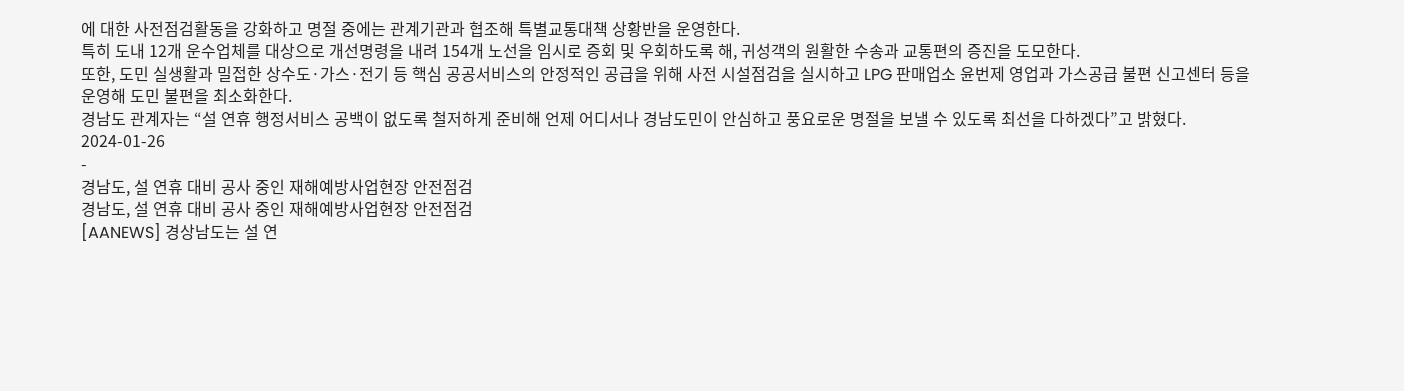에 대한 사전점검활동을 강화하고 명절 중에는 관계기관과 협조해 특별교통대책 상황반을 운영한다.
특히 도내 12개 운수업체를 대상으로 개선명령을 내려 154개 노선을 임시로 증회 및 우회하도록 해, 귀성객의 원활한 수송과 교통편의 증진을 도모한다.
또한, 도민 실생활과 밀접한 상수도·가스·전기 등 핵심 공공서비스의 안정적인 공급을 위해 사전 시설점검을 실시하고 LPG 판매업소 윤번제 영업과 가스공급 불편 신고센터 등을 운영해 도민 불편을 최소화한다.
경남도 관계자는 “설 연휴 행정서비스 공백이 없도록 철저하게 준비해 언제 어디서나 경남도민이 안심하고 풍요로운 명절을 보낼 수 있도록 최선을 다하겠다”고 밝혔다.
2024-01-26
-
경남도, 설 연휴 대비 공사 중인 재해예방사업현장 안전점검
경남도, 설 연휴 대비 공사 중인 재해예방사업현장 안전점검
[AANEWS] 경상남도는 설 연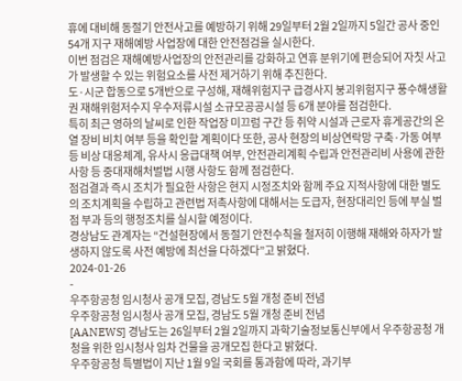휴에 대비해 동절기 안전사고를 예방하기 위해 29일부터 2월 2일까지 5일간 공사 중인 54개 지구 재해예방 사업장에 대한 안전점검을 실시한다.
이번 점검은 재해예방사업장의 안전관리를 강화하고 연휴 분위기에 편승되어 자칫 사고가 발생할 수 있는 위험요소를 사전 제거하기 위해 추진한다.
도·시군 합동으로 5개반으로 구성해, 재해위험지구 급경사지 붕괴위험지구 풍수해생활권 재해위험저수지 우수저류시설 소규모공공시설 등 6개 분야를 점검한다.
특히 최근 영하의 날씨로 인한 작업장 미끄럼 구간 등 취약 시설과 근로자 휴게공간의 온열 장비 비치 여부 등을 확인할 계획이다 또한, 공사 현장의 비상연락망 구축·가동 여부 등 비상 대응체계, 유사시 응급대책 여부, 안전관리계획 수립과 안전관리비 사용에 관한 사항 등 중대재해처벌법 시행 사항도 함께 점검한다.
점검결과 즉시 조치가 필요한 사항은 현지 시정조치와 함께 주요 지적사항에 대한 별도의 조치계획을 수립하고 관련법 저촉사항에 대해서는 도급자, 현장대리인 등에 부실 벌점 부과 등의 행정조치를 실시할 예정이다.
경상남도 관계자는 “건설현장에서 동절기 안전수칙을 철저히 이행해 재해와 하자가 발생하지 않도록 사전 예방에 최선을 다하겠다”고 밝혔다.
2024-01-26
-
우주항공청 임시청사 공개 모집, 경남도 5월 개청 준비 전념
우주항공청 임시청사 공개 모집, 경남도 5월 개청 준비 전념
[AANEWS] 경남도는 26일부터 2월 2일까지 과학기술정보통신부에서 우주항공청 개청을 위한 임시청사 임차 건물을 공개모집 한다고 밝혔다.
우주항공청 특별법이 지난 1월 9일 국회를 통과함에 따라, 과기부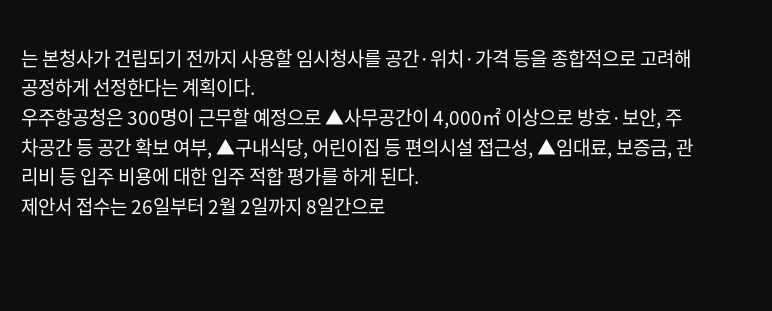는 본청사가 건립되기 전까지 사용할 임시청사를 공간·위치·가격 등을 종합적으로 고려해 공정하게 선정한다는 계획이다.
우주항공청은 300명이 근무할 예정으로 ▲사무공간이 4,000㎡ 이상으로 방호·보안, 주차공간 등 공간 확보 여부, ▲구내식당, 어린이집 등 편의시설 접근성, ▲임대료, 보증금, 관리비 등 입주 비용에 대한 입주 적합 평가를 하게 된다.
제안서 접수는 26일부터 2월 2일까지 8일간으로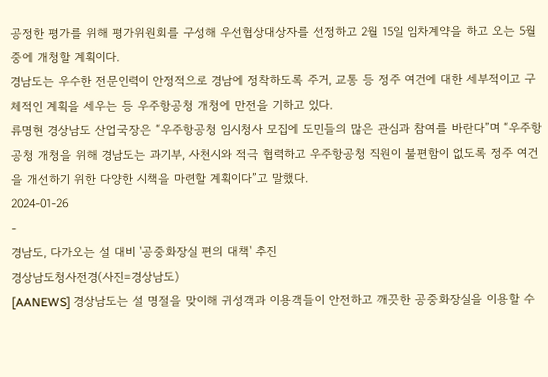공정한 평가를 위해 평가위원회를 구성해 우선협상대상자를 선정하고 2월 15일 임차계약을 하고 오는 5월 중에 개청할 계획이다.
경남도는 우수한 전문인력이 안정적으로 경남에 정착하도록 주거, 교통 등 정주 여건에 대한 세부적이고 구체적인 계획을 세우는 등 우주항공청 개청에 만전을 기하고 있다.
류명현 경상남도 산업국장은 “우주항공청 임시청사 모집에 도민들의 많은 관심과 참여를 바란다”며 “우주항공청 개청을 위해 경남도는 과기부, 사천시와 적극 협력하고 우주항공청 직원이 불편함이 없도록 정주 여건을 개선하기 위한 다양한 시책을 마련할 계획이다”고 말했다.
2024-01-26
-
경남도, 다가오는 설 대비 '공중화장실 편의 대책' 추진
경상남도청사전경(사진=경상남도)
[AANEWS] 경상남도는 설 명절을 맞이해 귀성객과 이용객들이 안전하고 깨끗한 공중화장실을 이용할 수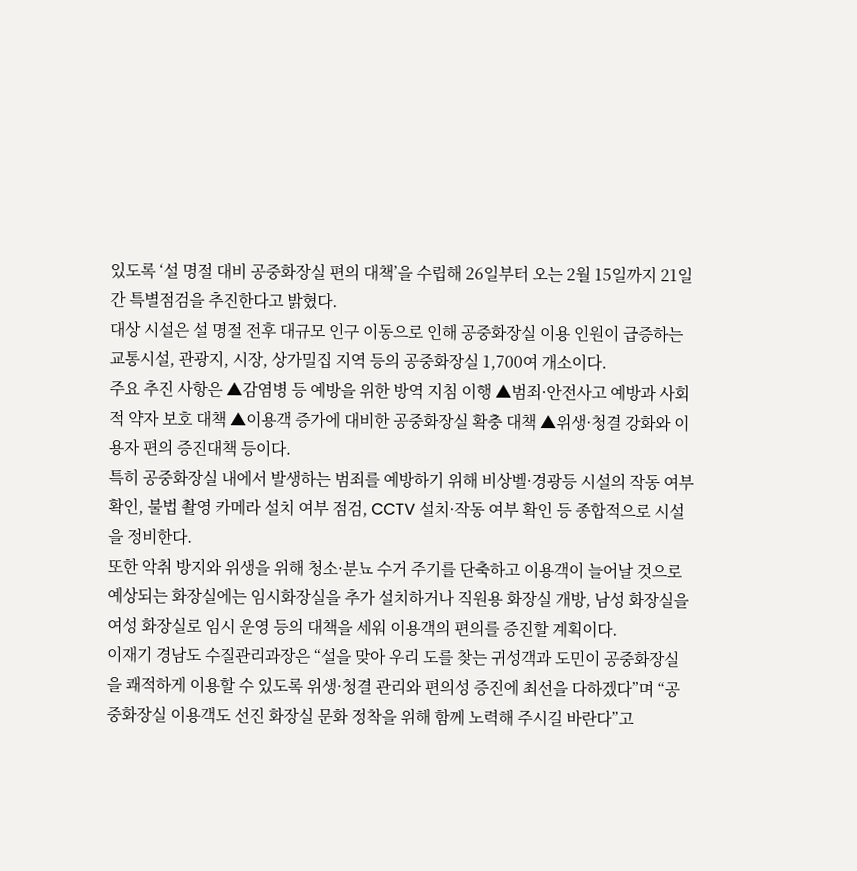있도록 ‘설 명절 대비 공중화장실 편의 대책’을 수립해 26일부터 오는 2월 15일까지 21일간 특별점검을 추진한다고 밝혔다.
대상 시설은 설 명절 전후 대규모 인구 이동으로 인해 공중화장실 이용 인원이 급증하는 교통시설, 관광지, 시장, 상가밀집 지역 등의 공중화장실 1,700여 개소이다.
주요 추진 사항은 ▲감염병 등 예방을 위한 방역 지침 이행 ▲범죄·안전사고 예방과 사회적 약자 보호 대책 ▲이용객 증가에 대비한 공중화장실 확충 대책 ▲위생·청결 강화와 이용자 편의 증진대책 등이다.
특히 공중화장실 내에서 발생하는 범죄를 예방하기 위해 비상벨·경광등 시설의 작동 여부 확인, 불법 촬영 카메라 설치 여부 점검, CCTV 설치·작동 여부 확인 등 종합적으로 시설을 정비한다.
또한 악취 방지와 위생을 위해 청소·분뇨 수거 주기를 단축하고 이용객이 늘어날 것으로 예상되는 화장실에는 임시화장실을 추가 설치하거나 직원용 화장실 개방, 남성 화장실을 여성 화장실로 임시 운영 등의 대책을 세워 이용객의 편의를 증진할 계획이다.
이재기 경남도 수질관리과장은 “설을 맞아 우리 도를 찾는 귀성객과 도민이 공중화장실을 쾌적하게 이용할 수 있도록 위생·청결 관리와 편의성 증진에 최선을 다하겠다”며 “공중화장실 이용객도 선진 화장실 문화 정착을 위해 함께 노력해 주시길 바란다”고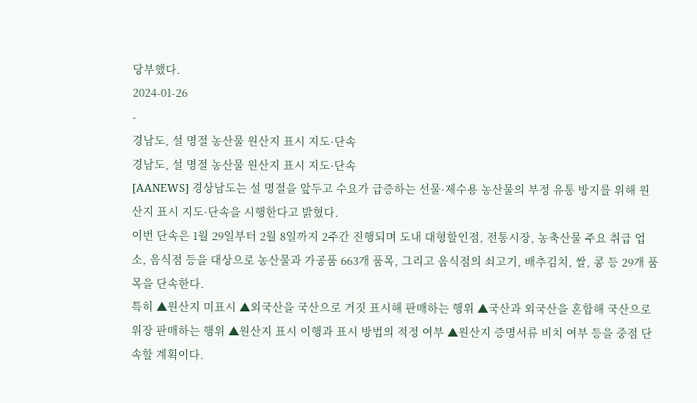당부했다.
2024-01-26
-
경남도, 설 명절 농산물 원산지 표시 지도·단속
경남도, 설 명절 농산물 원산지 표시 지도·단속
[AANEWS] 경상남도는 설 명절을 앞두고 수요가 급증하는 선물·제수용 농산물의 부정 유통 방지를 위해 원산지 표시 지도·단속을 시행한다고 밝혔다.
이번 단속은 1월 29일부터 2월 8일까지 2주간 진행되며 도내 대형할인점, 전통시장, 농축산물 주요 취급 업소, 음식점 등을 대상으로 농산물과 가공품 663개 품목, 그리고 음식점의 쇠고기, 배추김치, 쌀, 콩 등 29개 품목을 단속한다.
특히 ▲원산지 미표시 ▲외국산을 국산으로 거짓 표시해 판매하는 행위 ▲국산과 외국산을 혼합해 국산으로 위장 판매하는 행위 ▲원산지 표시 이행과 표시 방법의 적정 여부 ▲원산지 증명서류 비치 여부 등을 중점 단속할 계획이다.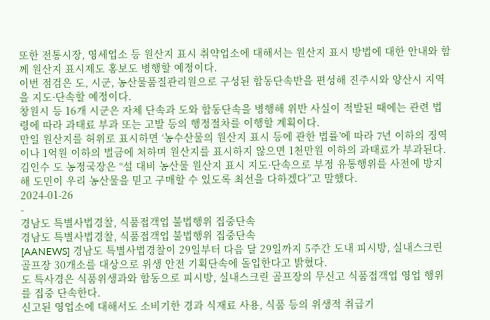또한 전통시장, 영세업소 등 원산지 표시 취약업소에 대해서는 원산지 표시 방법에 대한 안내와 함께 원산지 표시제도 홍보도 병행할 예정이다.
이번 점검은 도, 시군, 농산물품질관리원으로 구성된 합동단속반을 편성해 진주시와 양산시 지역을 지도·단속할 예정이다.
창원시 등 16개 시군은 자체 단속과 도와 합동단속을 병행해 위반 사실이 적발된 때에는 관련 법령에 따라 과태료 부과 또는 고발 등의 행정절차를 이행할 계획이다.
만일 원산지를 허위로 표시하면 ‘농수산물의 원산지 표시 등에 관한 법률’에 따라 7년 이하의 징역이나 1억원 이하의 벌금에 처하며 원산지를 표시하지 않으면 1천만원 이하의 과태료가 부과된다.
김인수 도 농정국장은 “설 대비 농산물 원산지 표시 지도·단속으로 부정 유통행위를 사전에 방지해 도민이 우리 농산물을 믿고 구매할 수 있도록 최선을 다하겠다”고 말했다.
2024-01-26
-
경남도 특별사법경찰, 식품접객업 불법행위 집중단속
경남도 특별사법경찰, 식품접객업 불법행위 집중단속
[AANEWS] 경남도 특별사법경찰이 29일부터 다음 달 29일까지 5주간 도내 피시방, 실내스크린 골프장 30개소를 대상으로 위생 안전 기획단속에 돌입한다고 밝혔다.
도 특사경은 식품위생과와 합동으로 피시방, 실내스크린 골프장의 무신고 식품접객업 영업 행위를 집중 단속한다.
신고된 영업소에 대해서도 소비기한 경과 식재료 사용, 식품 등의 위생적 취급기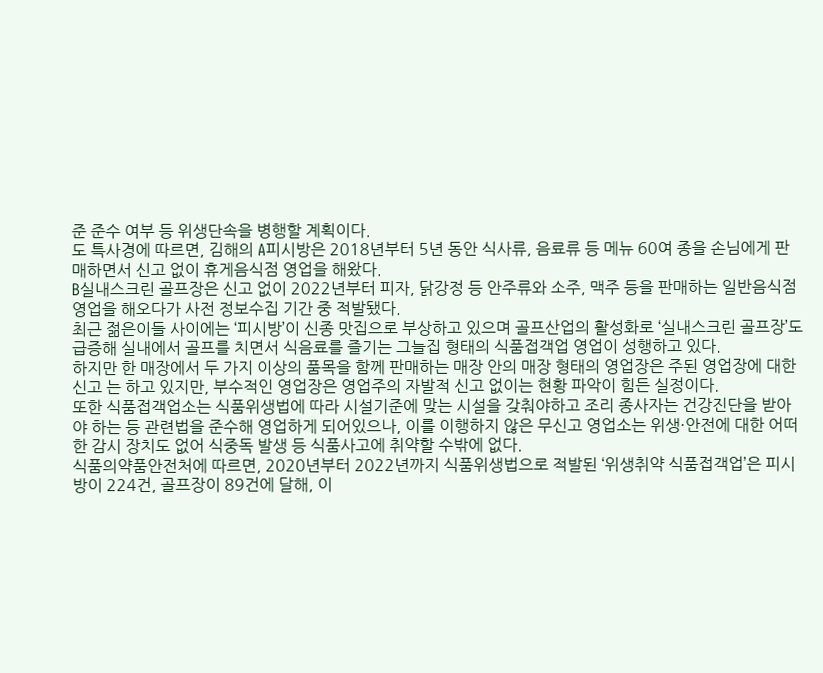준 준수 여부 등 위생단속을 병행할 계획이다.
도 특사경에 따르면, 김해의 A피시방은 2018년부터 5년 동안 식사류, 음료류 등 메뉴 60여 종을 손님에게 판매하면서 신고 없이 휴게음식점 영업을 해왔다.
B실내스크린 골프장은 신고 없이 2022년부터 피자, 닭강정 등 안주류와 소주, 맥주 등을 판매하는 일반음식점 영업을 해오다가 사전 정보수집 기간 중 적발됐다.
최근 젊은이들 사이에는 ‘피시방’이 신종 맛집으로 부상하고 있으며 골프산업의 활성화로 ‘실내스크린 골프장’도 급증해 실내에서 골프를 치면서 식음료를 즐기는 그늘집 형태의 식품접객업 영업이 성행하고 있다.
하지만 한 매장에서 두 가지 이상의 품목을 함께 판매하는 매장 안의 매장 형태의 영업장은 주된 영업장에 대한 신고 는 하고 있지만, 부수적인 영업장은 영업주의 자발적 신고 없이는 현황 파악이 힘든 실정이다.
또한 식품접객업소는 식품위생법에 따라 시설기준에 맞는 시설을 갖춰야하고 조리 종사자는 건강진단을 받아야 하는 등 관련법을 준수해 영업하게 되어있으나, 이를 이행하지 않은 무신고 영업소는 위생·안전에 대한 어떠한 감시 장치도 없어 식중독 발생 등 식품사고에 취약할 수밖에 없다.
식품의약품안전처에 따르면, 2020년부터 2022년까지 식품위생법으로 적발된 ‘위생취약 식품접객업’은 피시방이 224건, 골프장이 89건에 달해, 이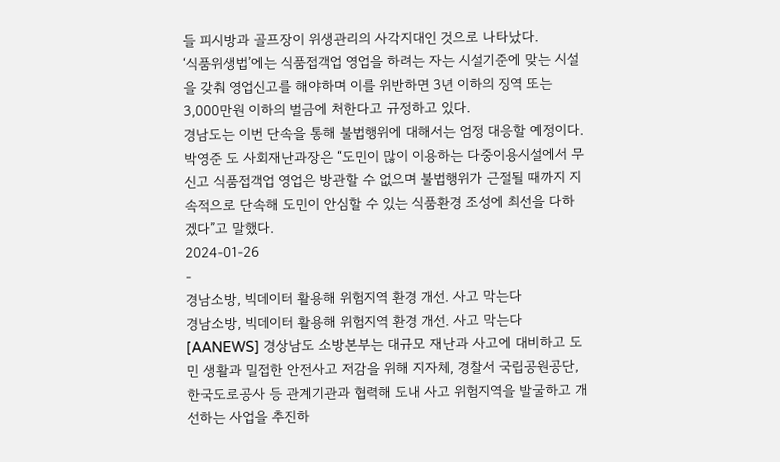들 피시방과 골프장이 위생관리의 사각지대인 것으로 나타났다.
‘식품위생법’에는 식품접객업 영업을 하려는 자는 시설기준에 맞는 시설을 갖춰 영업신고를 해야하며 이를 위반하면 3년 이하의 징역 또는 3,000만원 이하의 벌금에 처한다고 규정하고 있다.
경남도는 이번 단속을 통해 불법행위에 대해서는 엄정 대응할 예정이다.
박영준 도 사회재난과장은 “도민이 많이 이용하는 다중이용시설에서 무신고 식품접객업 영업은 방관할 수 없으며 불법행위가 근절될 때까지 지속적으로 단속해 도민이 안심할 수 있는 식품환경 조성에 최선을 다하겠다”고 말했다.
2024-01-26
-
경남소방, 빅데이터 활용해 위험지역 환경 개선. 사고 막는다
경남소방, 빅데이터 활용해 위험지역 환경 개선. 사고 막는다
[AANEWS] 경상남도 소방본부는 대규모 재난과 사고에 대비하고 도민 생활과 밀접한 안전사고 저감을 위해 지자체, 경찰서 국립공원공단, 한국도로공사 등 관계기관과 협력해 도내 사고 위험지역을 발굴하고 개선하는 사업을 추진하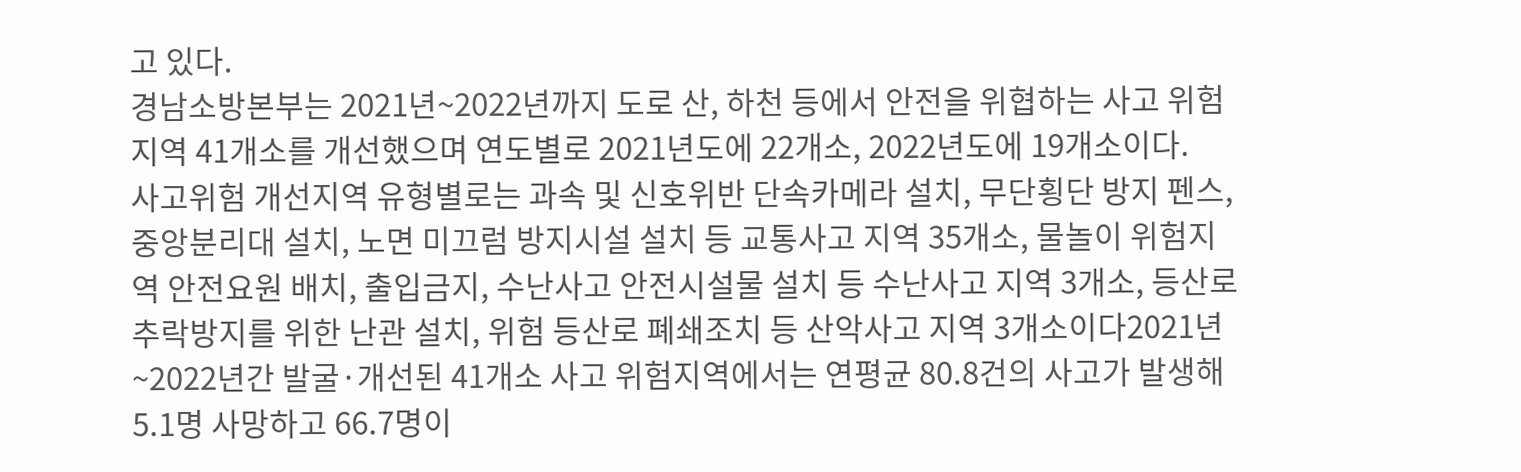고 있다.
경남소방본부는 2021년~2022년까지 도로 산, 하천 등에서 안전을 위협하는 사고 위험지역 41개소를 개선했으며 연도별로 2021년도에 22개소, 2022년도에 19개소이다.
사고위험 개선지역 유형별로는 과속 및 신호위반 단속카메라 설치, 무단횡단 방지 펜스, 중앙분리대 설치, 노면 미끄럼 방지시설 설치 등 교통사고 지역 35개소, 물놀이 위험지역 안전요원 배치, 출입금지, 수난사고 안전시설물 설치 등 수난사고 지역 3개소, 등산로 추락방지를 위한 난관 설치, 위험 등산로 폐쇄조치 등 산악사고 지역 3개소이다2021년~2022년간 발굴·개선된 41개소 사고 위험지역에서는 연평균 80.8건의 사고가 발생해 5.1명 사망하고 66.7명이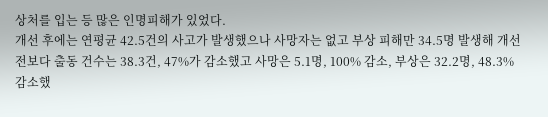상처를 입는 등 많은 인명피해가 있었다.
개선 후에는 연평균 42.5건의 사고가 발생했으나 사망자는 없고 부상 피해만 34.5명 발생해 개선 전보다 출동 건수는 38.3건, 47%가 감소했고 사망은 5.1명, 100% 감소, 부상은 32.2명, 48.3% 감소했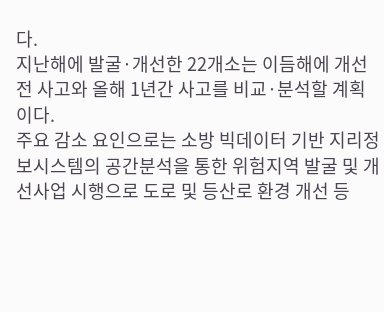다.
지난해에 발굴·개선한 22개소는 이듬해에 개선 전 사고와 올해 1년간 사고를 비교·분석할 계획이다.
주요 감소 요인으로는 소방 빅데이터 기반 지리정보시스템의 공간분석을 통한 위험지역 발굴 및 개선사업 시행으로 도로 및 등산로 환경 개선 등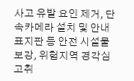사고 유발 요인 제거, 단속카메라 설치 및 안내표지판 등 안전 시설물 보강, 위험지역 경각심 고취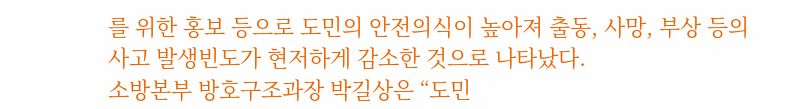를 위한 홍보 등으로 도민의 안전의식이 높아져 출동, 사망, 부상 등의 사고 발생빈도가 현저하게 감소한 것으로 나타났다.
소방본부 방호구조과장 박길상은 “도민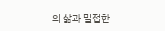의 삶과 밀접한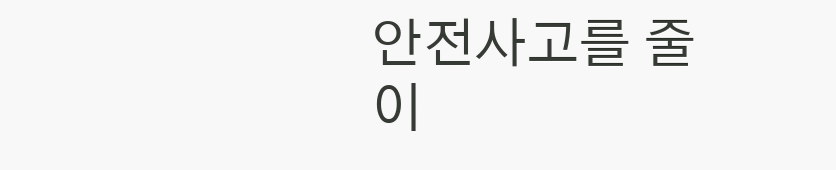안전사고를 줄이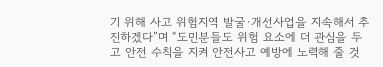기 위해 사고 위험지역 발굴·개선사업을 지속해서 추진하겠다”며 “도민분들도 위험 요소에 더 관심을 두고 안전 수칙을 지켜 안전사고 예방에 노력해 줄 것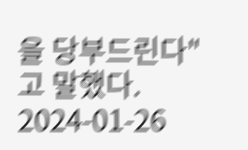을 당부드린다"고 말했다.
2024-01-26